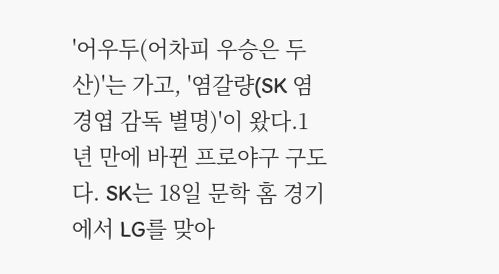'어우두(어차피 우승은 두산)'는 가고, '염갈량(SK 염경엽 감독 별명)'이 왔다.1년 만에 바뀐 프로야구 구도다. SK는 18일 문학 홈 경기에서 LG를 맞아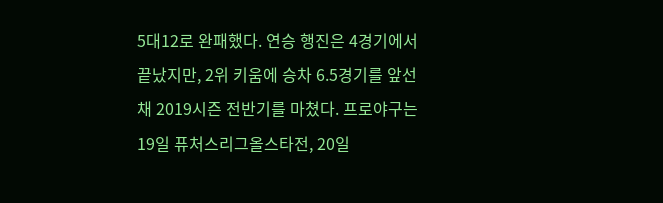5대12로 완패했다. 연승 행진은 4경기에서 끝났지만, 2위 키움에 승차 6.5경기를 앞선 채 2019시즌 전반기를 마쳤다. 프로야구는 19일 퓨처스리그올스타전, 20일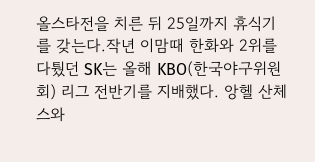올스타전을 치른 뒤 25일까지 휴식기를 갖는다.작년 이맘때 한화와 2위를 다퉜던 SK는 올해 KBO(한국야구위원회) 리그 전반기를 지배했다. 앙헬 산체스와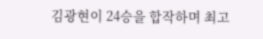김광현이 24승을 합작하며 최고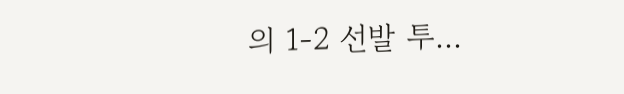의 1-2 선발 투...